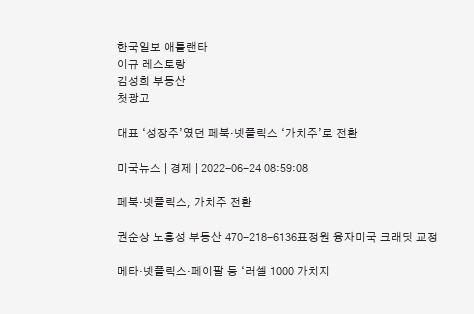한국일보 애틀랜타
이규 레스토랑
김성희 부동산
첫광고

대표 ‘성장주’였던 페북·넷플릭스 ‘가치주’로 전환

미국뉴스 | 경제 | 2022-06-24 08:59:08

페북·넷플릭스, 가치주 전환

권순상 노흥성 부동산 470-218-6136표정원 융자미국 크래딧 교정

메타·넷플릭스·페이팔 등 ‘러셀 1000 가치지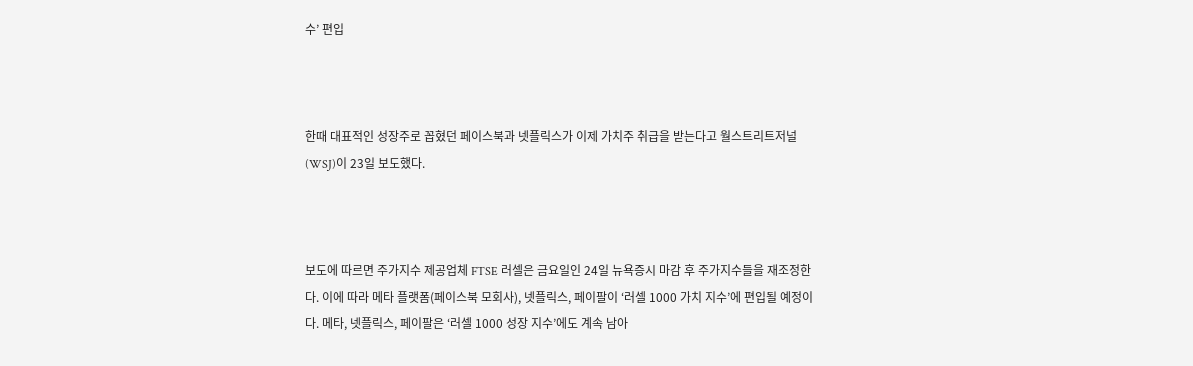수’ 편입



한때 대표적인 성장주로 꼽혔던 페이스북과 넷플릭스가 이제 가치주 취급을 받는다고 월스트리트저널(WSJ)이 23일 보도했다.



보도에 따르면 주가지수 제공업체 FTSE 러셀은 금요일인 24일 뉴욕증시 마감 후 주가지수들을 재조정한다. 이에 따라 메타 플랫폼(페이스북 모회사), 넷플릭스, 페이팔이 ‘러셀 1000 가치 지수’에 편입될 예정이다. 메타, 넷플릭스, 페이팔은 ‘러셀 1000 성장 지수’에도 계속 남아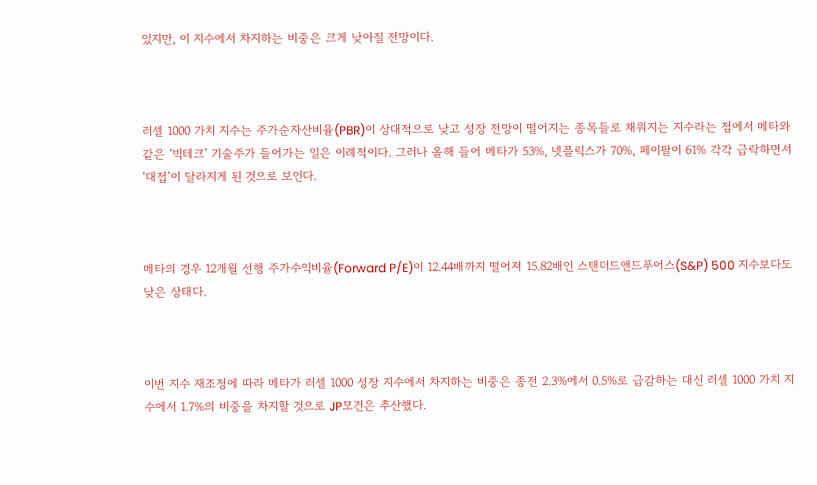있지만, 이 지수에서 차지하는 비중은 크게 낮아질 전망이다.



러셀 1000 가치 지수는 주가순자산비율(PBR)이 상대적으로 낮고 성장 전망이 떨어지는 종목들로 채워지는 지수라는 점에서 메타와 같은 ‘빅테크’ 기술주가 들어가는 일은 이례적이다. 그러나 올해 들어 메타가 53%, 넷플릭스가 70%, 페이팔이 61% 각각 급락하면서 ‘대접’이 달라지게 된 것으로 보인다.



메타의 경우 12개월 선행 주가수익비율(Forward P/E)이 12.44배까지 떨어져 15.82배인 스탠더드앤드푸어스(S&P) 500 지수보다도 낮은 상태다.



이번 지수 재조정에 따라 메타가 러셀 1000 성장 지수에서 차지하는 비중은 종전 2.3%에서 0.5%로 급감하는 대신 러셀 1000 가치 지수에서 1.7%의 비중을 차지할 것으로 JP모건은 추산했다.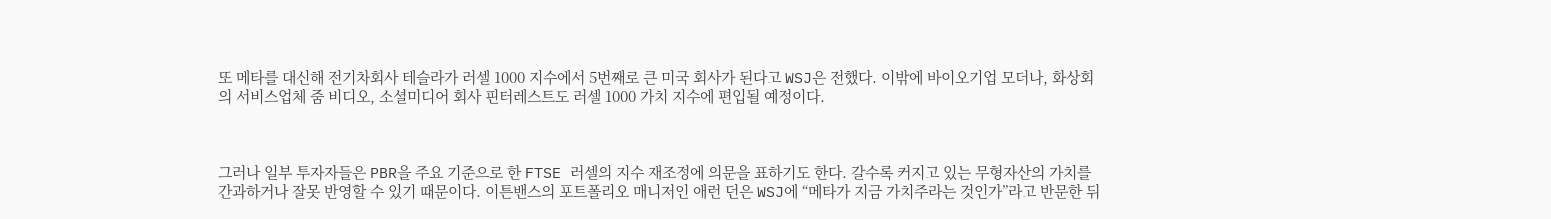또 메타를 대신해 전기차회사 테슬라가 러셀 1000 지수에서 5번째로 큰 미국 회사가 된다고 WSJ은 전했다. 이밖에 바이오기업 모더나, 화상회의 서비스업체 줌 비디오, 소셜미디어 회사 핀터레스트도 러셀 1000 가치 지수에 편입될 예정이다.



그러나 일부 투자자들은 PBR을 주요 기준으로 한 FTSE 러셀의 지수 재조정에 의문을 표하기도 한다. 갈수록 커지고 있는 무형자산의 가치를 간과하거나 잘못 반영할 수 있기 때문이다. 이튼밴스의 포트폴리오 매니저인 애런 던은 WSJ에 “메타가 지금 가치주라는 것인가”라고 반문한 뒤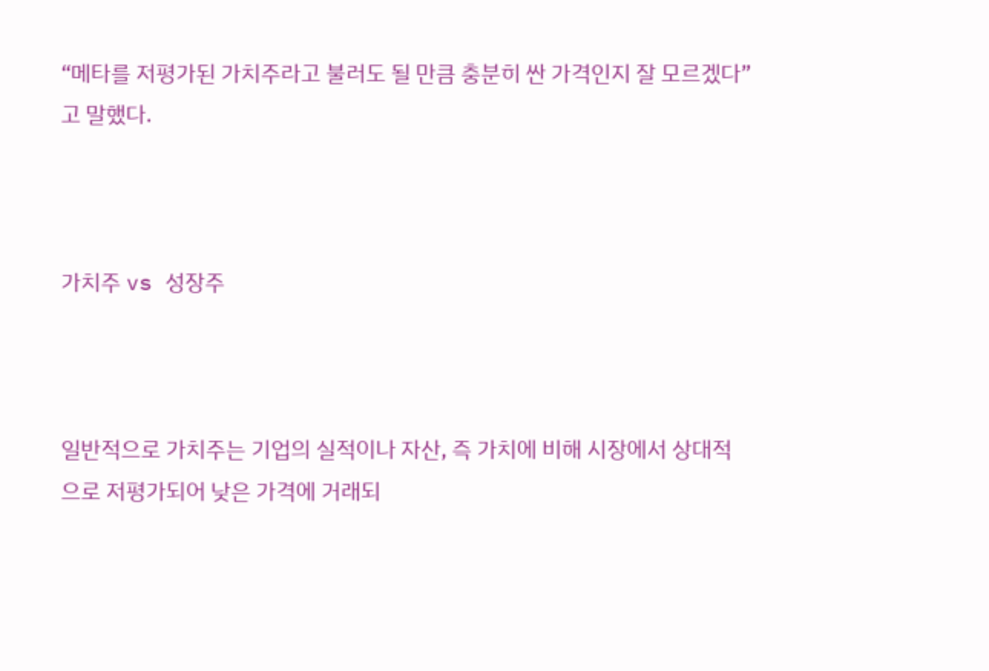“메타를 저평가된 가치주라고 불러도 될 만큼 충분히 싼 가격인지 잘 모르겠다”고 말했다.



가치주 vs 성장주



일반적으로 가치주는 기업의 실적이나 자산, 즉 가치에 비해 시장에서 상대적으로 저평가되어 낮은 가격에 거래되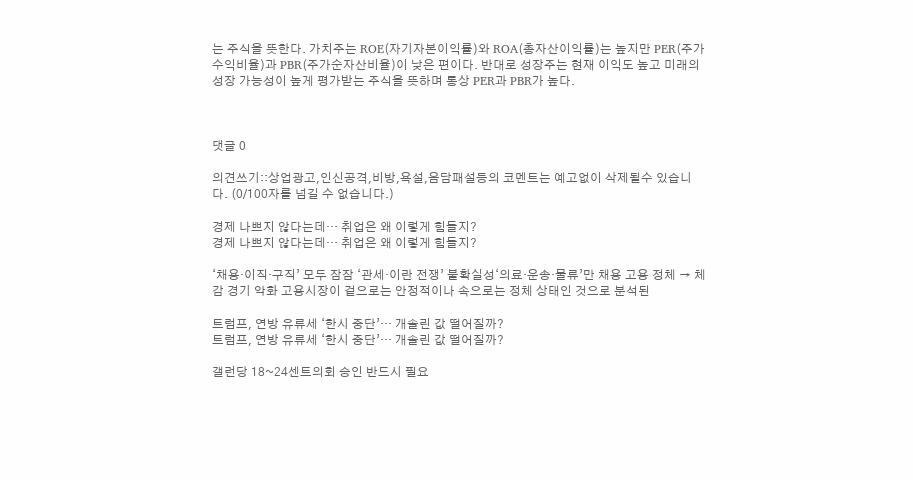는 주식을 뜻한다. 가치주는 ROE(자기자본이익률)와 ROA(총자산이익률)는 높지만 PER(주가수익비율)과 PBR(주가순자산비율)이 낮은 편이다. 반대로 성장주는 현재 이익도 높고 미래의 성장 가능성이 높게 평가받는 주식을 뜻하며 통상 PER과 PBR가 높다.



댓글 0

의견쓰기::상업광고,인신공격,비방,욕설,음담패설등의 코멘트는 예고없이 삭제될수 있습니다. (0/100자를 넘길 수 없습니다.)

경제 나쁘지 않다는데… 취업은 왜 이렇게 힘들지?
경제 나쁘지 않다는데… 취업은 왜 이렇게 힘들지?

‘채용·이직·구직’ 모두 잠잠 ‘관세·이란 전쟁’ 불확실성‘의료·운송·물류’만 채용 고용 정체 → 체감 경기 악화 고용시장이 겉으로는 안정적이나 속으로는 정체 상태인 것으로 분석된

트럼프, 연방 유류세 ‘한시 중단’… 개솔린 값 떨어질까?
트럼프, 연방 유류세 ‘한시 중단’… 개솔린 값 떨어질까?

갤런당 18~24센트의회 승인 반드시 필요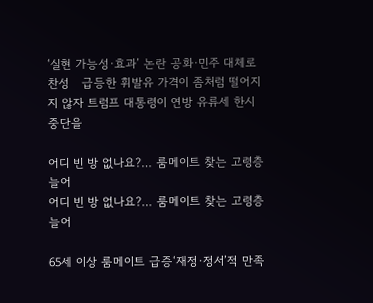‘실현 가능성·효과’ 논란 공화·민주 대체로 찬성   급등한 휘발유 가격이 좀처럼 떨어지지 않자 트럼프 대통령이 연방 유류세 한시 중단을

어디 빈 방 없나요?… 룸메이트 찾는 고령층 늘어
어디 빈 방 없나요?… 룸메이트 찾는 고령층 늘어

65세 이상 룸메이트 급증‘재정·정서’적 만족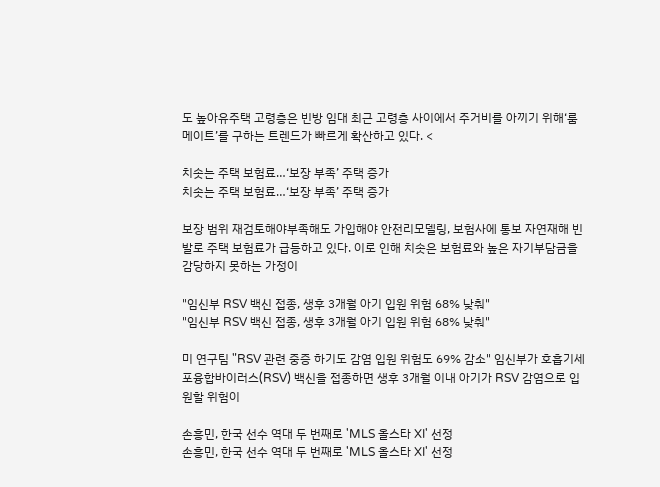도 높아유주택 고령층은 빈방 임대 최근 고령층 사이에서 주거비를 아끼기 위해‘룸메이트’를 구하는 트렌드가 빠르게 확산하고 있다. <

치솟는 주택 보험료…‘보장 부족’ 주택 증가
치솟는 주택 보험료…‘보장 부족’ 주택 증가

보장 범위 재검토해야부족해도 가입해야 안전리모델링, 보험사에 통보 자연재해 빈발로 주택 보험료가 급등하고 있다. 이로 인해 치솟은 보험료와 높은 자기부담금을 감당하지 못하는 가정이

"임신부 RSV 백신 접종, 생후 3개월 아기 입원 위험 68% 낮춰"
"임신부 RSV 백신 접종, 생후 3개월 아기 입원 위험 68% 낮춰"

미 연구팀 "RSV 관련 중증 하기도 감염 입원 위험도 69% 감소" 임신부가 호흡기세포융합바이러스(RSV) 백신을 접종하면 생후 3개월 이내 아기가 RSV 감염으로 입원할 위험이

손흥민, 한국 선수 역대 두 번째로 'MLS 올스타 XI' 선정
손흥민, 한국 선수 역대 두 번째로 'MLS 올스타 XI' 선정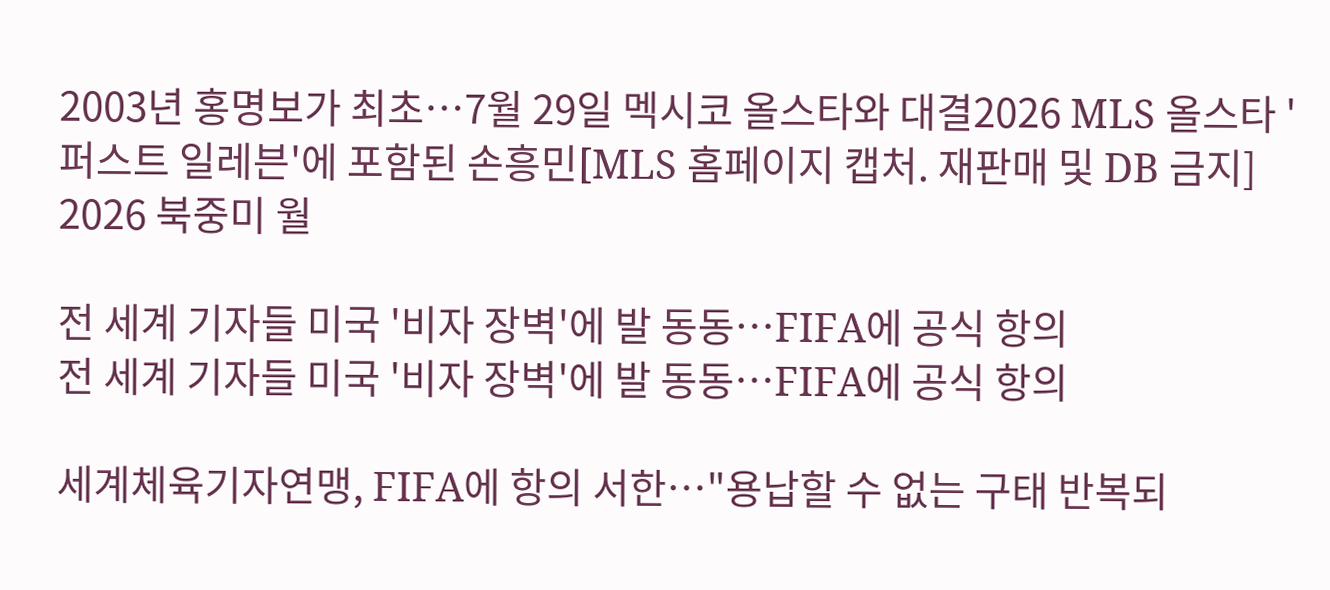2003년 홍명보가 최초…7월 29일 멕시코 올스타와 대결2026 MLS 올스타 '퍼스트 일레븐'에 포함된 손흥민[MLS 홈페이지 캡처. 재판매 및 DB 금지] 2026 북중미 월

전 세계 기자들 미국 '비자 장벽'에 발 동동…FIFA에 공식 항의
전 세계 기자들 미국 '비자 장벽'에 발 동동…FIFA에 공식 항의

세계체육기자연맹, FIFA에 항의 서한…"용납할 수 없는 구태 반복되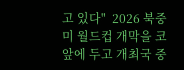고 있다"  2026 북중미 월드컵 개막을 코앞에 두고 개최국 중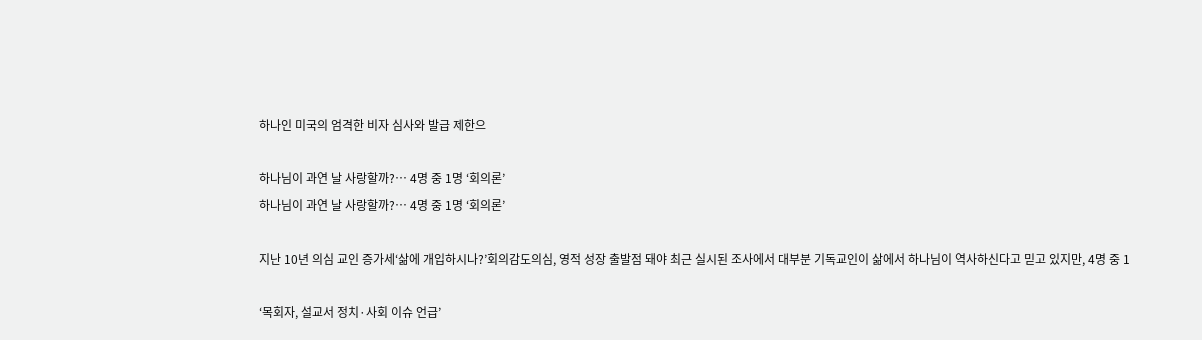하나인 미국의 엄격한 비자 심사와 발급 제한으

하나님이 과연 날 사랑할까?… 4명 중 1명 ‘회의론’
하나님이 과연 날 사랑할까?… 4명 중 1명 ‘회의론’

지난 10년 의심 교인 증가세‘삶에 개입하시나?’회의감도의심, 영적 성장 출발점 돼야 최근 실시된 조사에서 대부분 기독교인이 삶에서 하나님이 역사하신다고 믿고 있지만, 4명 중 1

‘목회자, 설교서 정치·사회 이슈 언급’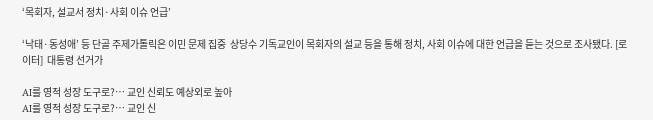‘목회자, 설교서 정치·사회 이슈 언급’

‘낙태·동성애’ 등 단골 주제가톨릭은 이민 문제 집중  상당수 기독교인이 목회자의 설교 등을 통해 정치, 사회 이슈에 대한 언급을 듣는 것으로 조사됐다. [로이터]  대통령 선거가

AI를 영적 성장 도구로?… 교인 신뢰도 예상외로 높아
AI를 영적 성장 도구로?… 교인 신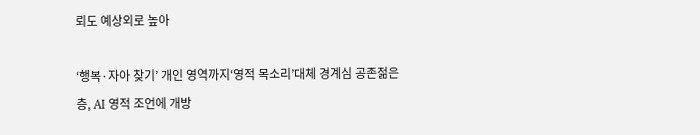뢰도 예상외로 높아

‘행복·자아 찾기’ 개인 영역까지‘영적 목소리’대체 경계심 공존젊은 층, AI 영적 조언에 개방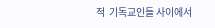적  기독교인들 사이에서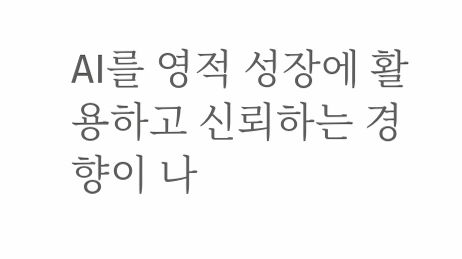AI를 영적 성장에 활용하고 신뢰하는 경향이 나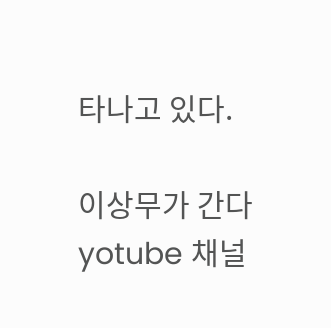타나고 있다.

이상무가 간다 yotube 채널